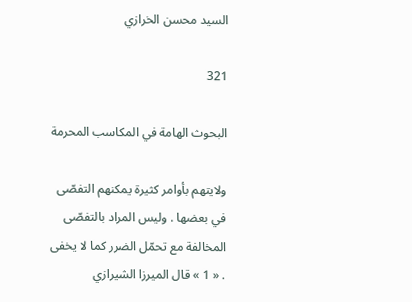السيد محسن الخرازي

321

البحوث الهامة في المكاسب المحرمة

ولايتهم بأوامر كثيرة يمكنهم التفصّى في بعضها . وليس المراد بالتفصّى المخالفة مع تحمّل الضرر كما لا يخفى . « 1 » قال الميرزا الشيرازي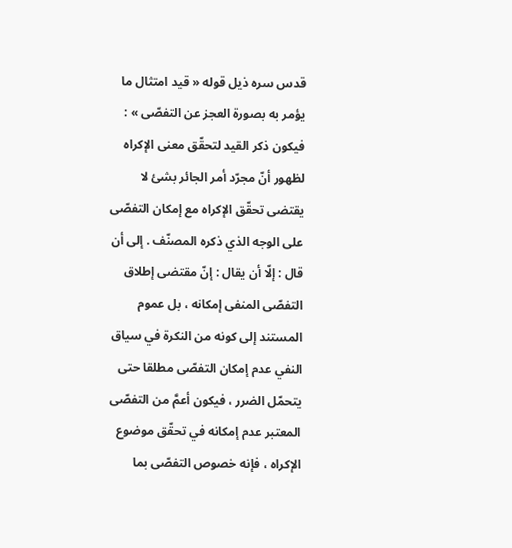قدس سره ذيل قوله « قيد امتثال ما يؤمر به بصورة العجز عن التفصّى » : فيكون ذكر القيد لتحقّق معنى الإكراه لظهور أنّ مجرّد أمر الجائر بشئ لا يقتضى تحقّق الإكراه مع إمكان التفصّى على الوجه الذي ذكره المصنّف . إلى أن قال : إلّا أن يقال : إنّ مقتضى إطلاق التفصّى المنفى إمكانه ، بل عموم المستند إلى كونه من النكرة في سياق النفي عدم إمكان التفصّى مطلقا حتى يتحمّل الضرر ، فيكون أعمَّ من التفصّى المعتبر عدم إمكانه في تحقّق موضوع الإكراه ، فإنه خصوص التفصّى بما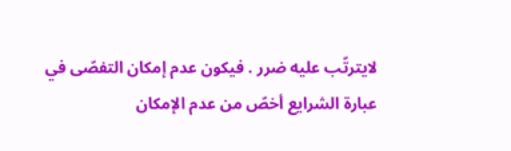لايترتّب عليه ضرر . فيكون عدم إمكان التفصّى في عبارة الشرايع أخصّ من عدم الإمكان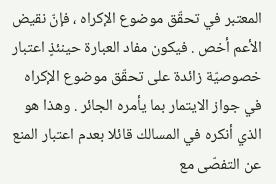المعتبر في تحقّق موضوع الإكراه ، فإنّ نقيض الأعم أخص . فيكون مفاد العبارة حينئذٍ اعتبار خصوصيّة زائدة على تحقّق موضوع الإكراه في جواز الايتمار بما يأمره الجائر . وهذا هو الذي أنكره في المسالك قائلا بعدم اعتبار المنع عن التفصّى مع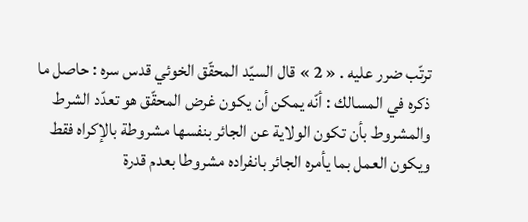ترتّب ضرر عليه . « 2 » قال السيّد المحقّق الخوئي قدس سره : حاصل ما ذكره في المسالك : أنّه يمكن أن يكون غرض المحقّق هو تعدّد الشرط والمشروط بأن تكون الولاية عن الجائر بنفسها مشروطة بالإكراه فقط ويكون العمل بما يأمره الجائر بانفراده مشروطا بعدم قدرة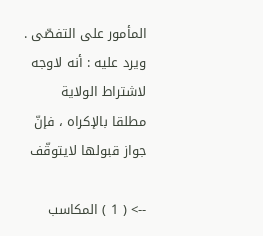المأمور على التفصّى . ويرد عليه : أنه لاوجه لاشتراط الولاية مطلقا بالإكراه ، فإنّ جواز قبولها لايتوقّف

--> ( 1 ) المكاسب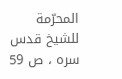المحرّمة للشيخ قدس سره ، ص 59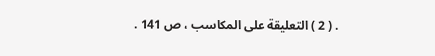. ( 2 ) التعليقة على المكاسب ، ص 141 .